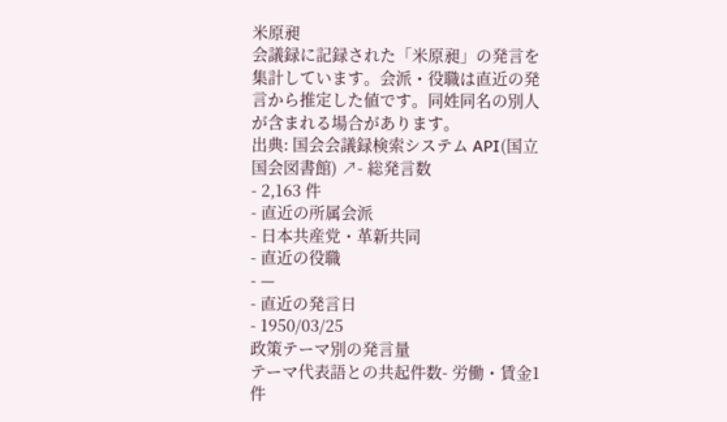米原昶
会議録に記録された「米原昶」の発言を集計しています。会派・役職は直近の発言から推定した値です。同姓同名の別人が含まれる場合があります。
出典: 国会会議録検索システム API(国立国会図書館) ↗- 総発言数
- 2,163 件
- 直近の所属会派
- 日本共産党・革新共同
- 直近の役職
- —
- 直近の発言日
- 1950/03/25
政策テーマ別の発言量
テーマ代表語との共起件数- 労働・賃金1 件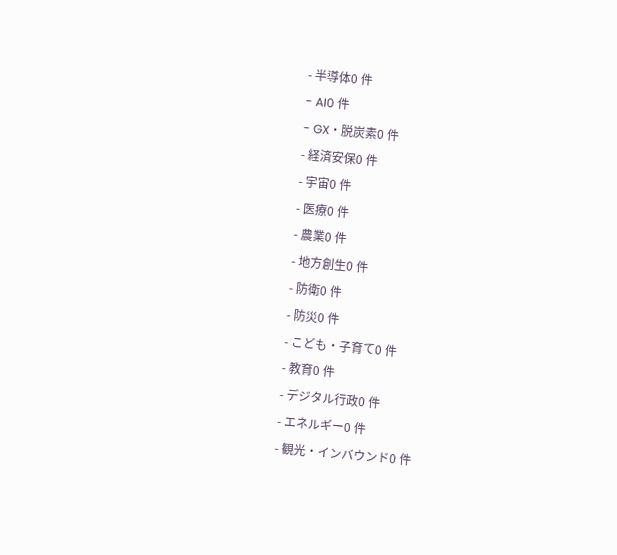- 半導体0 件
- AI0 件
- GX・脱炭素0 件
- 経済安保0 件
- 宇宙0 件
- 医療0 件
- 農業0 件
- 地方創生0 件
- 防衛0 件
- 防災0 件
- こども・子育て0 件
- 教育0 件
- デジタル行政0 件
- エネルギー0 件
- 観光・インバウンド0 件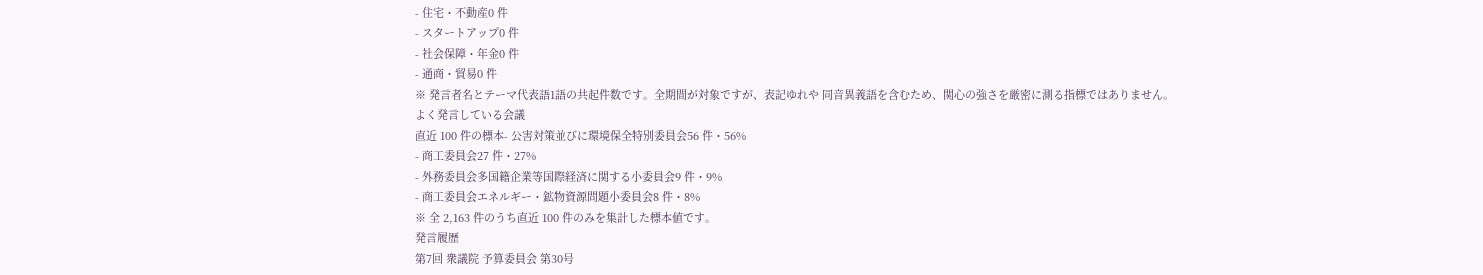- 住宅・不動産0 件
- スタートアップ0 件
- 社会保障・年金0 件
- 通商・貿易0 件
※ 発言者名とテーマ代表語1語の共起件数です。全期間が対象ですが、表記ゆれや 同音異義語を含むため、関心の強さを厳密に測る指標ではありません。
よく発言している会議
直近 100 件の標本- 公害対策並びに環境保全特別委員会56 件・56%
- 商工委員会27 件・27%
- 外務委員会多国籍企業等国際経済に関する小委員会9 件・9%
- 商工委員会エネルギー・鉱物資源問題小委員会8 件・8%
※ 全 2,163 件のうち直近 100 件のみを集計した標本値です。
発言履歴
第7回 衆議院 予算委員会 第30号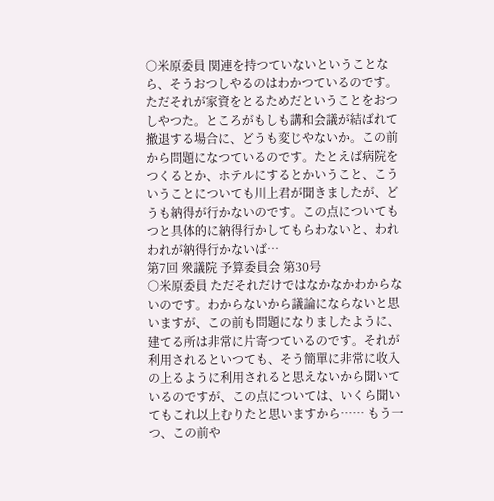○米原委員 関連を持つていないということなら、そうおつしやるのはわかつているのです。ただそれが家資をとるためだということをおつしやつた。ところがもしも講和会議が結ばれて撤退する場合に、どうも変じやないか。この前から問題になつているのです。たとえば病院をつくるとか、ホテルにするとかいうこと、こういうことについても川上君が聞きましたが、どうも納得が行かないのです。この点についてもつと具体的に納得行かしてもらわないと、われわれが納得行かないば…
第7回 衆議院 予算委員会 第30号
○米原委員 ただそれだけではなかなかわからないのです。わからないから議論にならないと思いますが、この前も問題になりましたように、建てる所は非常に片寄つているのです。それが利用されるといつても、そう簡單に非常に收入の上るように利用されると思えないから聞いているのですが、この点については、いくら聞いてもこれ以上むりたと思いますから…… もう一つ、この前や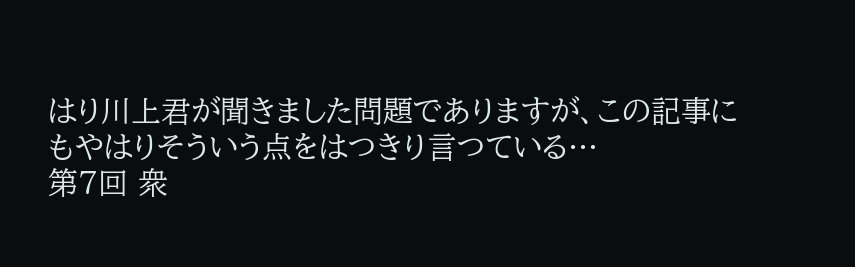はり川上君が聞きました問題でありますが、この記事にもやはりそういう点をはつきり言つている…
第7回 衆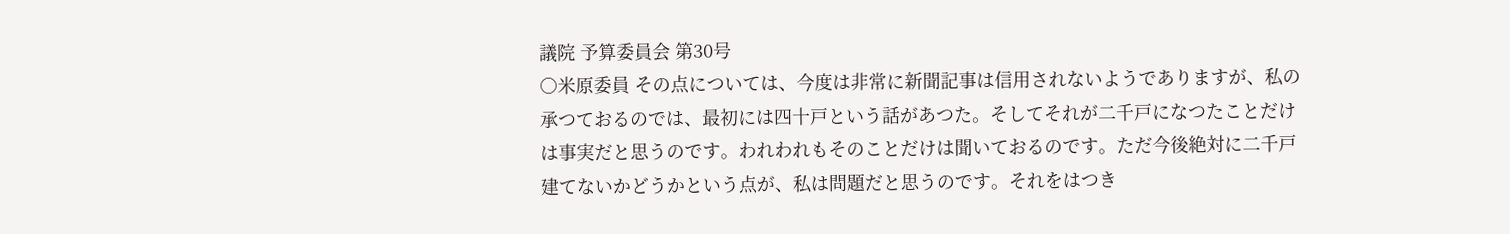議院 予算委員会 第30号
○米原委員 その点については、今度は非常に新聞記事は信用されないようでありますが、私の承つておるのでは、最初には四十戸という話があつた。そしてそれが二千戸になつたことだけは事実だと思うのです。われわれもそのことだけは聞いておるのです。ただ今後絶対に二千戸建てないかどうかという点が、私は問題だと思うのです。それをはつき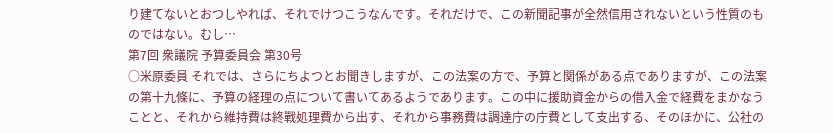り建てないとおつしやれば、それでけつこうなんです。それだけで、この新聞記事が全然信用されないという性質のものではない。むし…
第7回 衆議院 予算委員会 第30号
○米原委員 それでは、さらにちよつとお聞きしますが、この法案の方で、予算と関係がある点でありますが、この法案の第十九條に、予算の経理の点について書いてあるようであります。この中に援助資金からの借入金で経費をまかなうことと、それから維持費は終戰処理費から出す、それから事務費は調達庁の庁費として支出する、そのほかに、公社の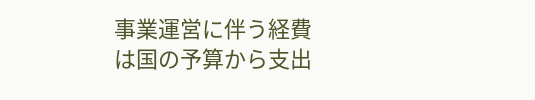事業運営に伴う経費は国の予算から支出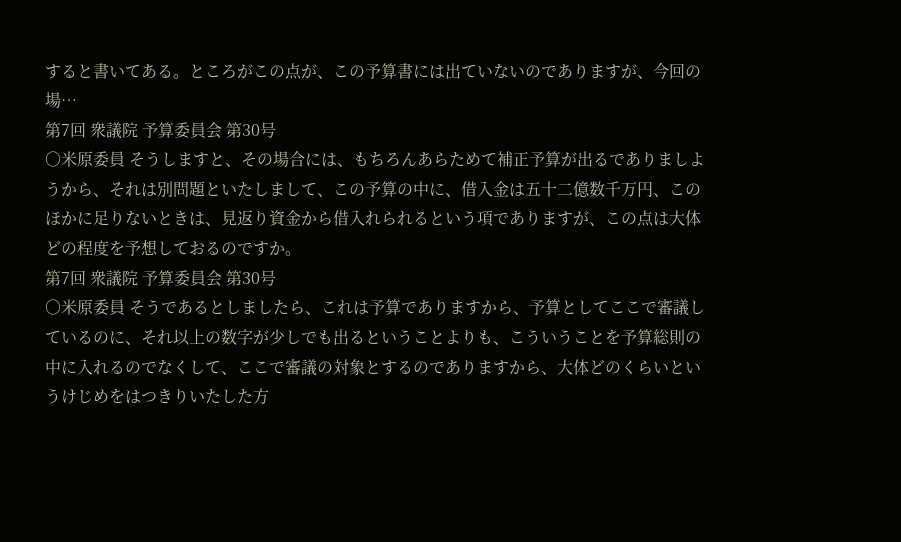すると書いてある。ところがこの点が、この予算書には出ていないのでありますが、今回の場…
第7回 衆議院 予算委員会 第30号
○米原委員 そうしますと、その場合には、もちろんあらためて補正予算が出るでありましようから、それは別問題といたしまして、この予算の中に、借入金は五十二億数千万円、このほかに足りないときは、見返り資金から借入れられるという項でありますが、この点は大体どの程度を予想しておるのですか。
第7回 衆議院 予算委員会 第30号
○米原委員 そうであるとしましたら、これは予算でありますから、予算としてここで審議しているのに、それ以上の数字が少しでも出るということよりも、こういうことを予算総則の中に入れるのでなくして、ここで審議の対象とするのでありますから、大体どのくらいというけじめをはつきりいたした方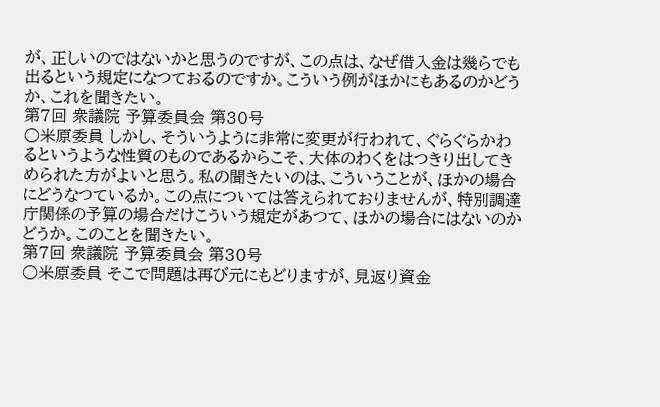が、正しいのではないかと思うのですが、この点は、なぜ借入金は幾らでも出るという規定になつておるのですか。こういう例がほかにもあるのかどうか、これを聞きたい。
第7回 衆議院 予算委員会 第30号
○米原委員 しかし、そういうように非常に変更が行われて、ぐらぐらかわるというような性質のものであるからこそ、大体のわくをはつきり出してきめられた方がよいと思う。私の聞きたいのは、こういうことが、ほかの場合にどうなつているか。この点については答えられておりませんが、特別調達庁関係の予算の場合だけこういう規定があつて、ほかの場合にはないのかどうか。このことを聞きたい。
第7回 衆議院 予算委員会 第30号
○米原委員 そこで問題は再び元にもどりますが、見返り資金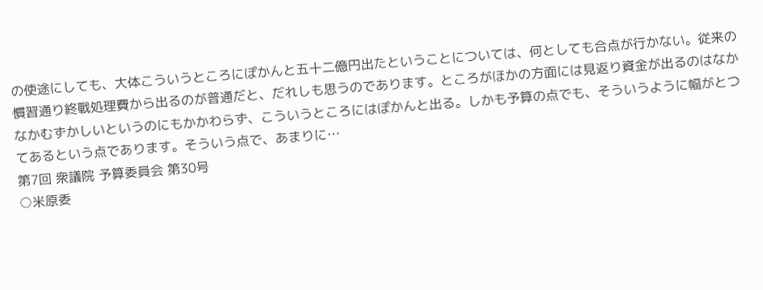の使途にしても、大体こういうところにぽかんと五十二億円出たということについては、何としても合点が行かない。従来の慣習通り終戰処理費から出るのが普通だと、だれしも思うのであります。ところがほかの方面には見返り資金が出るのはなかなかむずかしいというのにもかかわらず、こういうところにはぽかんと出る。しかも予算の点でも、そういうように幅がとつてあるという点であります。そういう点で、あまりに…
第7回 衆議院 予算委員会 第30号
○米原委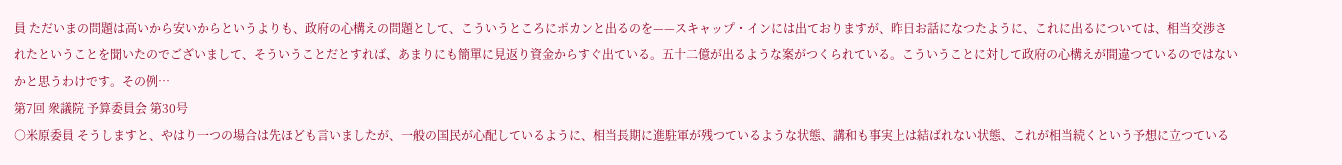員 ただいまの問題は高いから安いからというよりも、政府の心構えの問題として、こういうところにポカンと出るのを——スキャップ・インには出ておりますが、昨日お話になつたように、これに出るについては、相当交渉されたということを聞いたのでございまして、そういうことだとすれば、あまりにも簡單に見返り資金からすぐ出ている。五十二億が出るような案がつくられている。こういうことに対して政府の心構えが間違つているのではないかと思うわけです。その例…
第7回 衆議院 予算委員会 第30号
○米原委員 そうしますと、やはり一つの場合は先ほども言いましたが、一般の国民が心配しているように、相当長期に進駐軍が残つているような状態、講和も事実上は結ばれない状態、これが相当続くという予想に立つている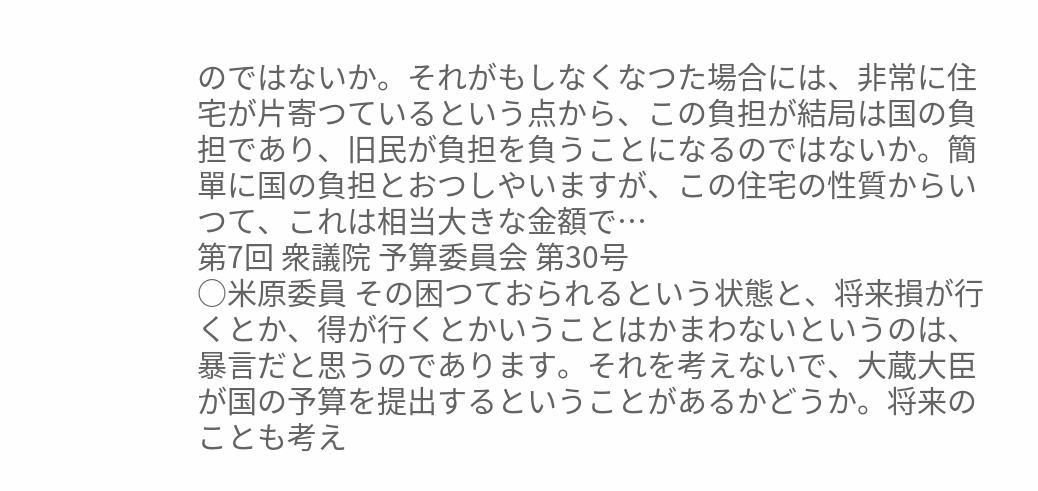のではないか。それがもしなくなつた場合には、非常に住宅が片寄つているという点から、この負担が結局は国の負担であり、旧民が負担を負うことになるのではないか。簡單に国の負担とおつしやいますが、この住宅の性質からいつて、これは相当大きな金額で…
第7回 衆議院 予算委員会 第30号
○米原委員 その困つておられるという状態と、将来損が行くとか、得が行くとかいうことはかまわないというのは、暴言だと思うのであります。それを考えないで、大蔵大臣が国の予算を提出するということがあるかどうか。将来のことも考え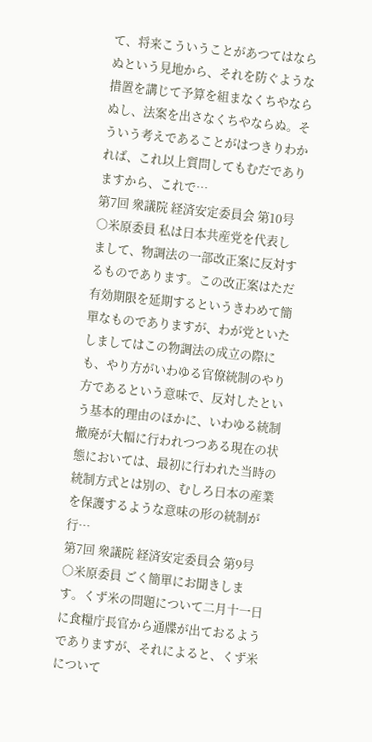て、将来こういうことがあつてはならぬという見地から、それを防ぐような措置を講じて予算を組まなくちやならぬし、法案を出さなくちやならぬ。そういう考えであることがはつきりわかれば、これ以上質問してもむだでありますから、これで…
第7回 衆議院 経済安定委員会 第10号
○米原委員 私は日本共産党を代表しまして、物調法の一部改正案に反対するものであります。この改正案はただ有効期限を延期するというきわめて簡單なものでありますが、わが党といたしましてはこの物調法の成立の際にも、やり方がいわゆる官僚統制のやり方であるという意味で、反対したという基本的理由のほかに、いわゆる統制撤廃が大幅に行われつつある現在の状態においては、最初に行われた当時の統制方式とは別の、むしろ日本の産業を保護するような意味の形の統制が行…
第7回 衆議院 経済安定委員会 第9号
○米原委員 ごく簡單にお聞きします。くず米の問題について二月十一日に食糧庁長官から通牒が出ておるようでありますが、それによると、くず米について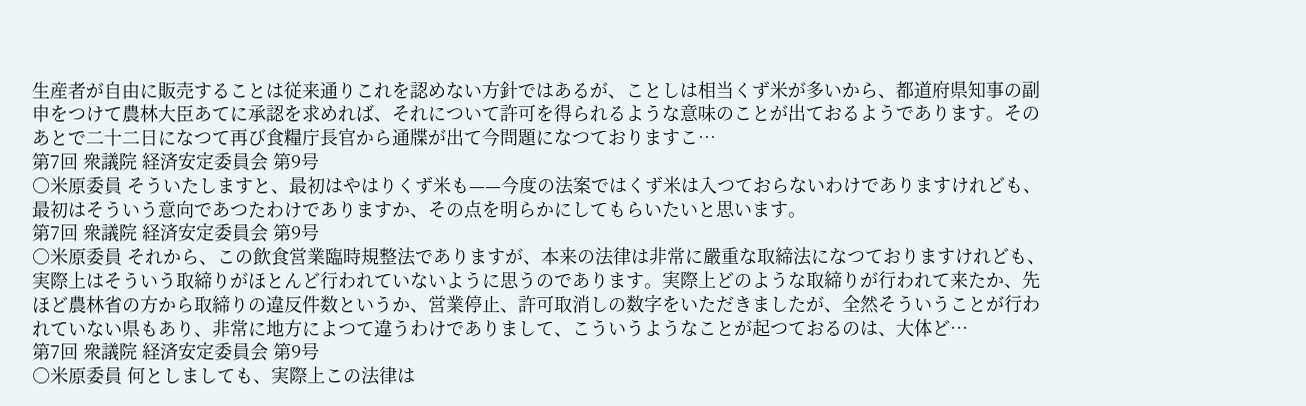生産者が自由に販売することは従来通りこれを認めない方針ではあるが、ことしは相当くず米が多いから、都道府県知事の副申をつけて農林大臣あてに承認を求めれば、それについて許可を得られるような意味のことが出ておるようであります。そのあとで二十二日になつて再び食糧庁長官から通牒が出て今問題になつておりますこ…
第7回 衆議院 経済安定委員会 第9号
○米原委員 そういたしますと、最初はやはりくず米も——今度の法案ではくず米は入つておらないわけでありますけれども、最初はそういう意向であつたわけでありますか、その点を明らかにしてもらいたいと思います。
第7回 衆議院 経済安定委員会 第9号
○米原委員 それから、この飲食営業臨時規整法でありますが、本来の法律は非常に嚴重な取締法になつておりますけれども、実際上はそういう取締りがほとんど行われていないように思うのであります。実際上どのような取締りが行われて来たか、先ほど農林省の方から取締りの違反件数というか、営業停止、許可取消しの数字をいただきましたが、全然そういうことが行われていない県もあり、非常に地方によつて違うわけでありまして、こういうようなことが起つておるのは、大体ど…
第7回 衆議院 経済安定委員会 第9号
○米原委員 何としましても、実際上この法律は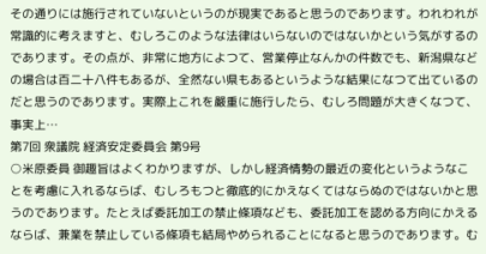その通りには施行されていないというのが現実であると思うのであります。われわれが常識的に考えますと、むしろこのような法律はいらないのではないかという気がするのであります。その点が、非常に地方によつて、営業停止なんかの件数でも、新潟県などの場合は百二十八件もあるが、全然ない県もあるというような結果になつて出ているのだと思うのであります。実際上これを嚴重に施行したら、むしろ問題が大きくなつて、事実上…
第7回 衆議院 経済安定委員会 第9号
○米原委員 御趣旨はよくわかりますが、しかし経済情勢の最近の変化というようなことを考慮に入れるならば、むしろもつと徹底的にかえなくてはならぬのではないかと思うのであります。たとえば委託加工の禁止條項なども、委託加工を認める方向にかえるならば、兼業を禁止している條項も結局やめられることになると思うのであります。む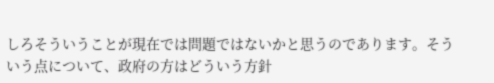しろそういうことが現在では問題ではないかと思うのであります。そういう点について、政府の方はどういう方針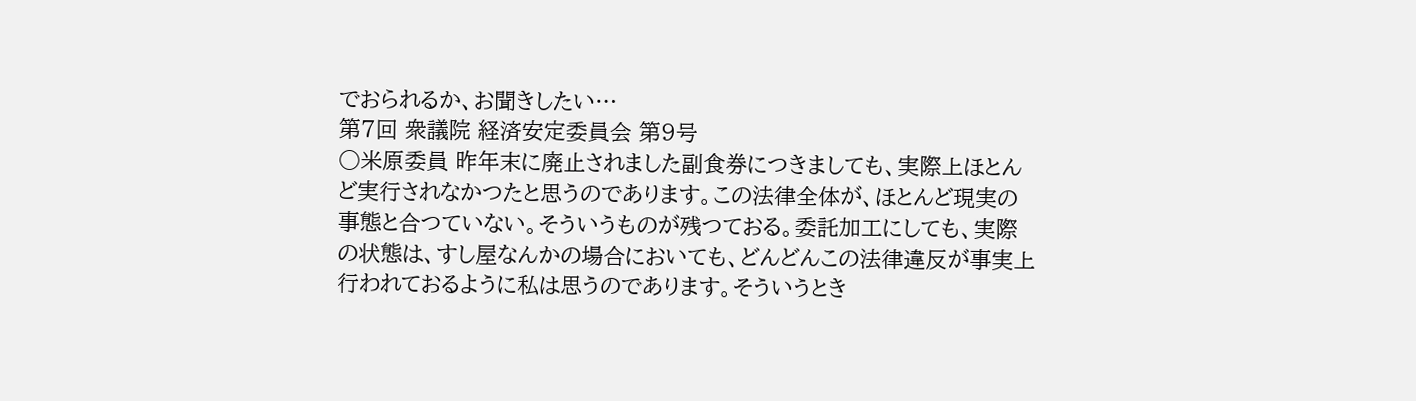でおられるか、お聞きしたい…
第7回 衆議院 経済安定委員会 第9号
○米原委員 昨年末に廃止されました副食券につきましても、実際上ほとんど実行されなかつたと思うのであります。この法律全体が、ほとんど現実の事態と合つていない。そういうものが残つておる。委託加工にしても、実際の状態は、すし屋なんかの場合においても、どんどんこの法律違反が事実上行われておるように私は思うのであります。そういうとき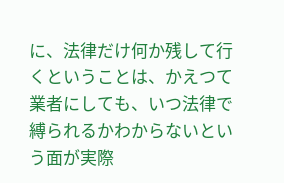に、法律だけ何か残して行くということは、かえつて業者にしても、いつ法律で縛られるかわからないという面が実際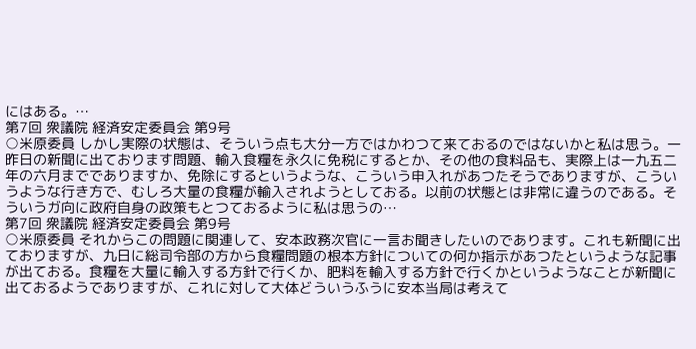にはある。…
第7回 衆議院 経済安定委員会 第9号
○米原委員 しかし実際の状態は、そういう点も大分一方ではかわつて来ておるのではないかと私は思う。一昨日の新聞に出ております問題、輸入食糧を永久に免税にするとか、その他の食料品も、実際上は一九五二年の六月まででありますか、免除にするというような、こういう申入れがあつたそうでありますが、こういうような行き方で、むしろ大量の食糧が輸入されようとしておる。以前の状態とは非常に違うのである。そういうガ向に政府自身の政策もとつておるように私は思うの…
第7回 衆議院 経済安定委員会 第9号
○米原委員 それからこの問題に関連して、安本政務次官に一言お聞きしたいのであります。これも新聞に出ておりますが、九日に総司令部の方から食糧問題の根本方針についての何か指示があつたというような記事が出ておる。食糧を大量に輸入する方針で行くか、肥料を輸入する方針で行くかというようなことが新聞に出ておるようでありますが、これに対して大体どういうふうに安本当局は考えて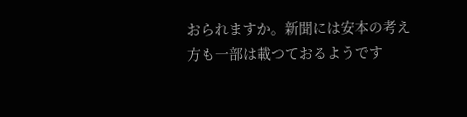おられますか。新聞には安本の考え方も一部は載つておるようです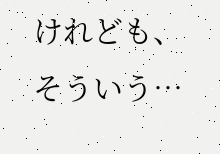けれども、そういう…